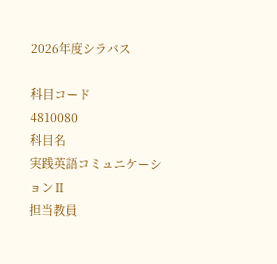2026年度シラバス

科目コード
4810080
科目名
実践英語コミュニケーションⅡ
担当教員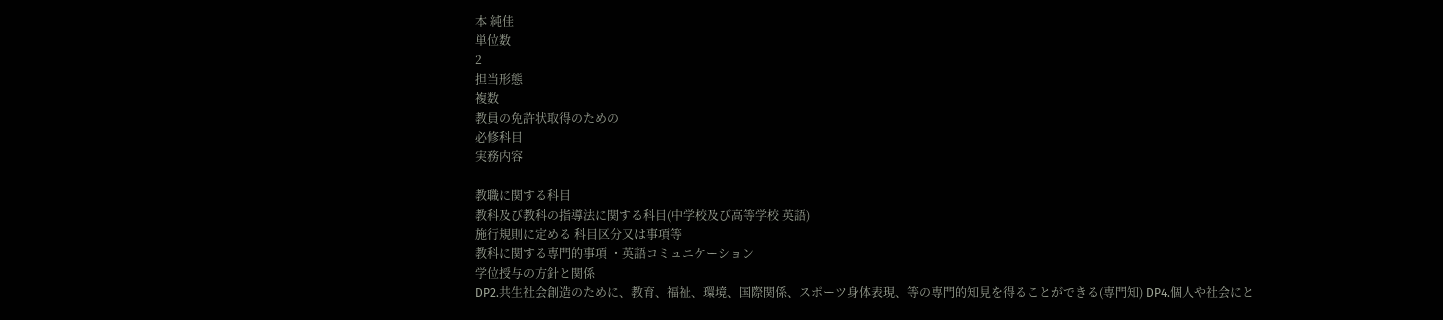本 純佳
単位数
2
担当形態
複数
教員の免許状取得のための
必修科目
実務内容

教職に関する科目
教科及び教科の指導法に関する科目(中学校及び高等学校 英語)
施行規則に定める 科目区分又は事項等
教科に関する専門的事項 ・英語コミュニケーション
学位授与の方針と関係
DP2.共生社会創造のために、教育、福祉、環境、国際関係、スポーツ身体表現、等の専門的知見を得ることができる(専門知) DP4.個人や社会にと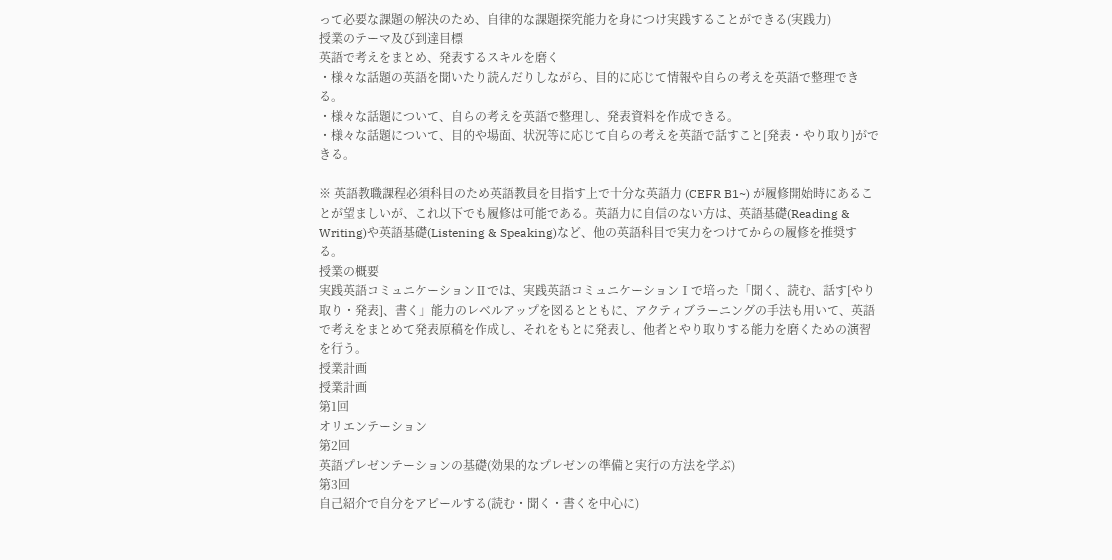って必要な課題の解決のため、自律的な課題探究能力を身につけ実践することができる(実践力)
授業のテーマ及び到達目標
英語で考えをまとめ、発表するスキルを磨く
・様々な話題の英語を聞いたり読んだりしながら、目的に応じて情報や自らの考えを英語で整理できる。
・様々な話題について、自らの考えを英語で整理し、発表資料を作成できる。
・様々な話題について、目的や場面、状況等に応じて自らの考えを英語で話すこと[発表・やり取り]ができる。

※ 英語教職課程必須科目のため英語教員を目指す上で十分な英語力 (CEFR B1~) が履修開始時にあることが望ましいが、これ以下でも履修は可能である。英語力に自信のない方は、英語基礎(Reading & Writing)や英語基礎(Listening & Speaking)など、他の英語科目で実力をつけてからの履修を推奨する。
授業の概要
実践英語コミュニケーションⅡでは、実践英語コミュニケーションⅠで培った「聞く、読む、話す[やり取り・発表]、書く」能力のレベルアップを図るとともに、アクティブラーニングの手法も用いて、英語で考えをまとめて発表原稿を作成し、それをもとに発表し、他者とやり取りする能力を磨くための演習を行う。
授業計画
授業計画
第1回
オリエンテーション
第2回
英語プレゼンテーションの基礎(効果的なプレゼンの準備と実行の方法を学ぶ)
第3回
自己紹介で自分をアピールする(読む・聞く・書くを中心に)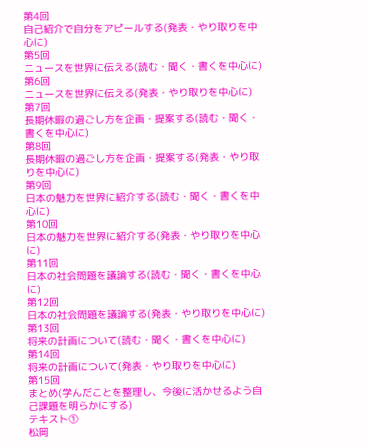第4回
自己紹介で自分をアピールする(発表・やり取りを中心に)
第5回
ニュースを世界に伝える(読む・聞く・書くを中心に)
第6回
ニュースを世界に伝える(発表・やり取りを中心に)
第7回
長期休暇の過ごし方を企画・提案する(読む・聞く・書くを中心に)
第8回
長期休暇の過ごし方を企画・提案する(発表・やり取りを中心に)
第9回
日本の魅力を世界に紹介する(読む・聞く・書くを中心に)
第10回
日本の魅力を世界に紹介する(発表・やり取りを中心に)
第11回
日本の社会問題を議論する(読む・聞く・書くを中心に)
第12回
日本の社会問題を議論する(発表・やり取りを中心に)
第13回
将来の計画について(読む・聞く・書くを中心に)
第14回
将来の計画について(発表・やり取りを中心に)
第15回
まとめ(学んだことを整理し、今後に活かせるよう自己課題を明らかにする)
テキスト①
松岡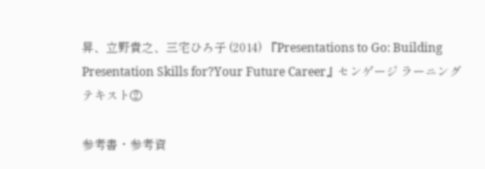昇、立野貴之、三宅ひろ子 (2014) 『Presentations to Go: Building Presentation Skills for?Your Future Career』センゲージ ラーニング
テキスト②

参考書・参考資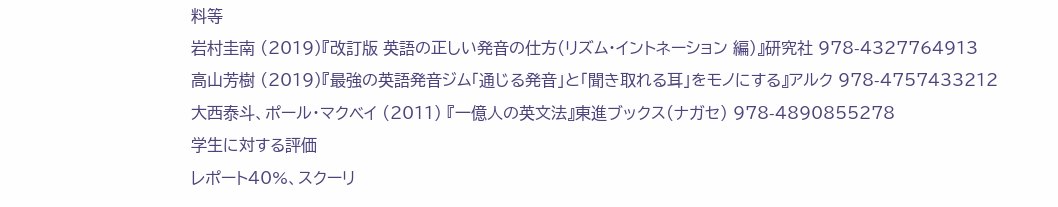料等
岩村圭南 (2019)『改訂版 英語の正しい発音の仕方(リズム・イントネーション 編)』研究社 978-4327764913
高山芳樹 (2019)『最強の英語発音ジム「通じる発音」と「聞き取れる耳」をモノにする』アルク 978-4757433212
大西泰斗、ポール・マクベイ (2011) 『一億人の英文法』東進ブックス(ナガセ) 978-4890855278
学生に対する評価
レポート40%、スクーリ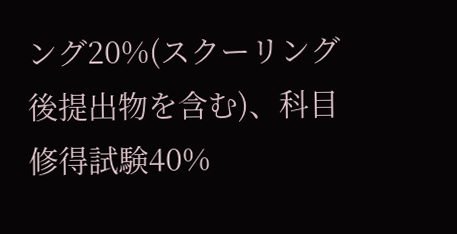ング20%(スクーリング後提出物を含む)、科目修得試験40%